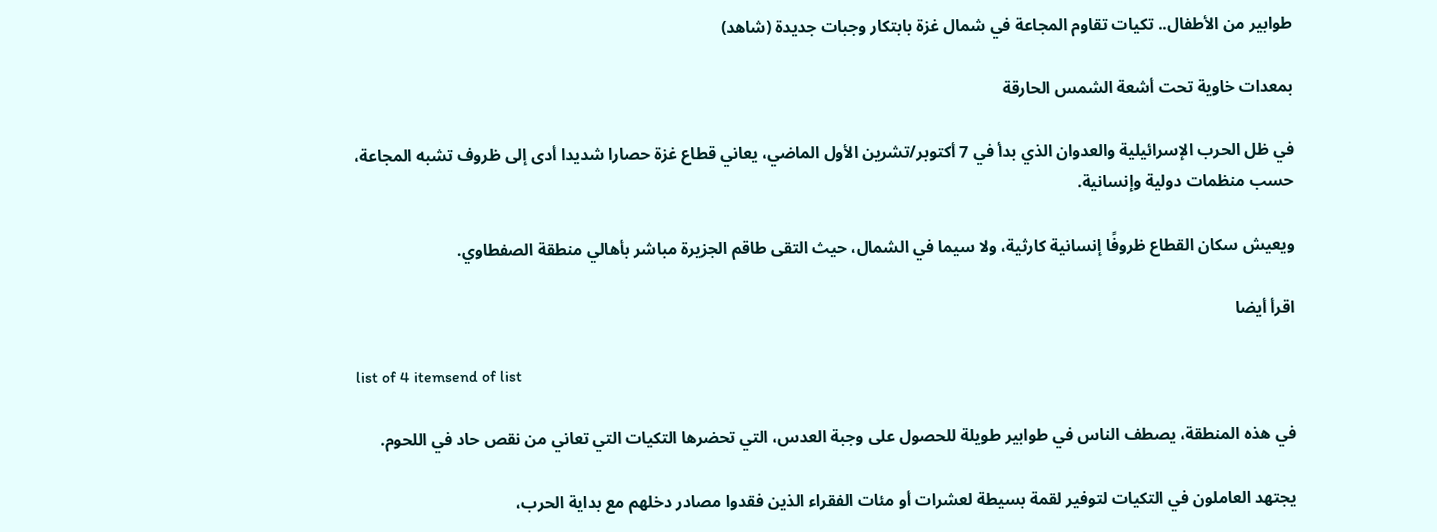طوابير من الأطفال.. تكيات تقاوم المجاعة في شمال غزة بابتكار وجبات جديدة (شاهد)

بمعدات خاوية تحت أشعة الشمس الحارقة

في ظل الحرب الإسرائيلية والعدوان الذي بدأ في 7 أكتوبر/تشرين الأول الماضي، يعاني قطاع غزة حصارا شديدا أدى إلى ظروف تشبه المجاعة، حسب منظمات دولية وإنسانية.

ويعيش سكان القطاع ظروفًا إنسانية كارثية، ولا سيما في الشمال، حيث التقى طاقم الجزيرة مباشر بأهالي منطقة الصفطاوي.

اقرأ أيضا

list of 4 itemsend of list

في هذه المنطقة، يصطف الناس في طوابير طويلة للحصول على وجبة العدس، التي تحضرها التكيات التي تعاني من نقص حاد في اللحوم.

يجتهد العاملون في التكيات لتوفير لقمة بسيطة لعشرات أو مئات الفقراء الذين فقدوا مصادر دخلهم مع بداية الحرب،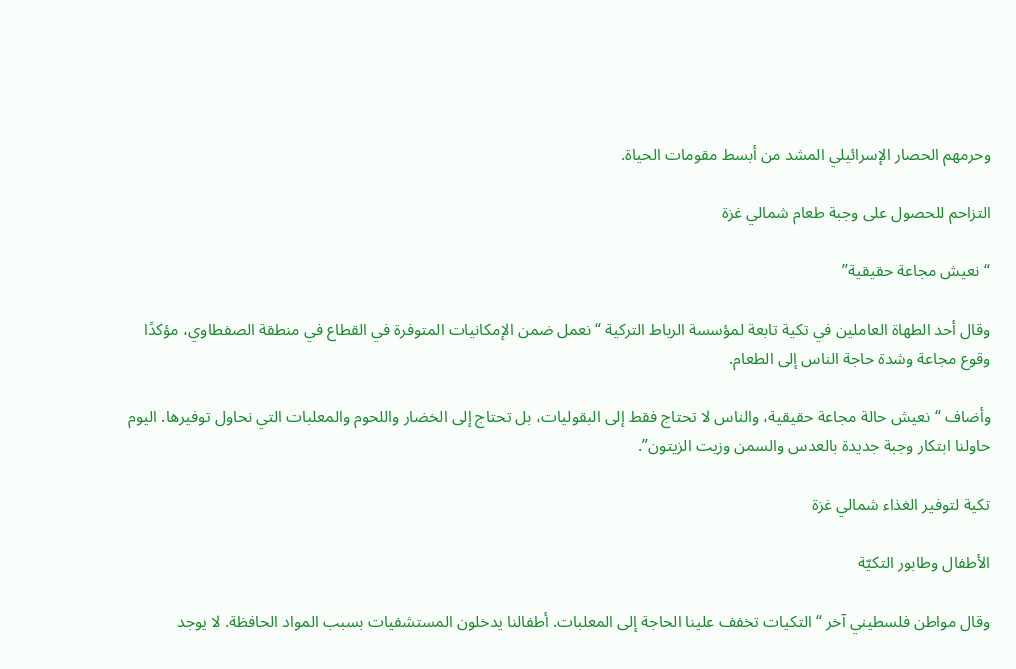وحرمهم الحصار الإسرائيلي المشد من أبسط مقومات الحياة.

التزاحم للحصول على وجبة طعام شمالي غزة

“نعيش مجاعة حقيقية”

وقال أحد الطهاة العاملين في تكية تابعة لمؤسسة الرباط التركية “نعمل ضمن الإمكانيات المتوفرة في القطاع في منطقة الصفطاوي، مؤكدًا وقوع مجاعة وشدة حاجة الناس إلى الطعام.

وأضاف “نعيش حالة مجاعة حقيقية، والناس لا تحتاج فقط إلى البقوليات، بل تحتاج إلى الخضار واللحوم والمعلبات التي نحاول توفيرها. اليوم حاولنا ابتكار وجبة جديدة بالعدس والسمن وزيت الزيتون”.

تكية لتوفير الغذاء شمالي غزة

الأطفال وطابور التكيّة

وقال مواطن فلسطيني آخر “التكيات تخفف علينا الحاجة إلى المعلبات. أطفالنا يدخلون المستشفيات بسبب المواد الحافظة. لا يوجد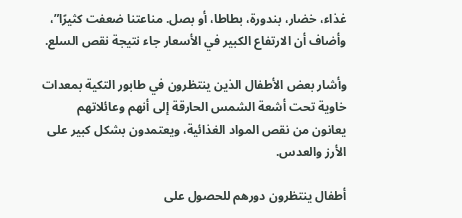غذاء، خضار، بندورة، بطاطا، أو بصل. مناعتنا ضعفت كثيرًا”، وأضاف أن الارتفاع الكبير في الأسعار جاء نتيجة نقص السلع.

وأشار بعض الأطفال الذين ينتظرون في طابور التكية بمعدات خاوية تحت أشعة الشمس الحارقة إلى أنهم وعائلاتهم يعانون من نقص المواد الغذائية، ويعتمدون بشكل كبير على الأرز والعدس.

أطفال ينتظرون دورهم للحصول على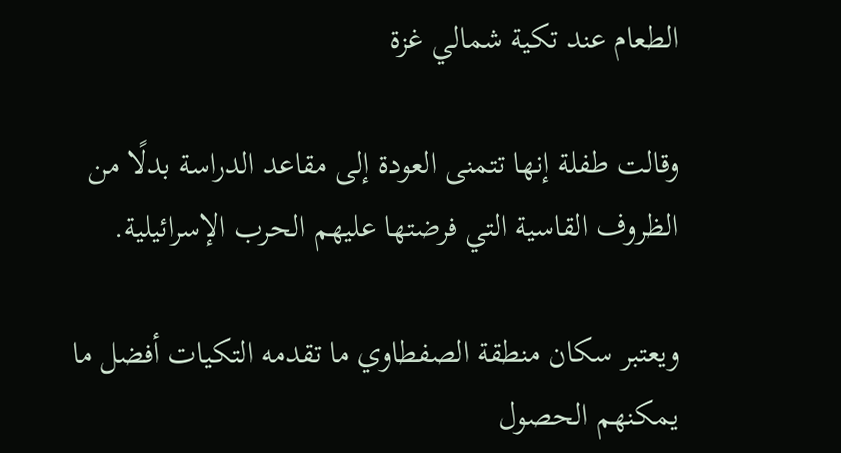الطعام عند تكية شمالي غزة

وقالت طفلة إنها تتمنى العودة إلى مقاعد الدراسة بدلًا من الظروف القاسية التي فرضتها عليهم الحرب الإسرائيلية.

ويعتبر سكان منطقة الصفطاوي ما تقدمه التكيات أفضل ما يمكنهم الحصول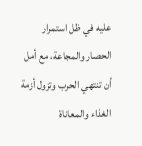عليه في ظل استمرار الحصار والمجاعة، مع أمل أن تنتهي الحرب وتزول أزمة الغذاء والمعاناة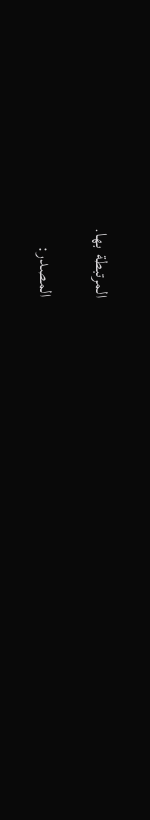المرتبطة بها.

المصدر: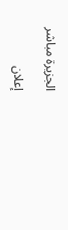الجزيرة مباشر

إعلان